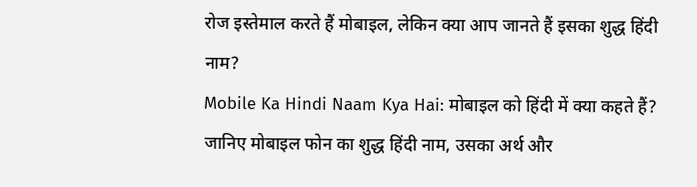रोज इस्तेमाल करते हैं मोबाइल, लेकिन क्या आप जानते हैं इसका शुद्ध हिंदी नाम?
Mobile Ka Hindi Naam Kya Hai: मोबाइल को हिंदी में क्या कहते हैं? जानिए मोबाइल फोन का शुद्ध हिंदी नाम, उसका अर्थ और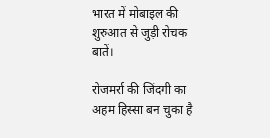भारत में मोबाइल की शुरुआत से जुड़ी रोचक बातें।

रोजमर्रा की जिंदगी का अहम हिस्सा बन चुका है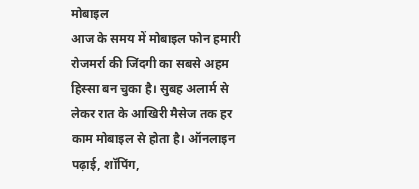मोबाइल
आज के समय में मोबाइल फोन हमारी रोजमर्रा की जिंदगी का सबसे अहम हिस्सा बन चुका है। सुबह अलार्म से लेकर रात के आखिरी मैसेज तक हर काम मोबाइल से होता है। ऑनलाइन पढ़ाई, शॉपिंग,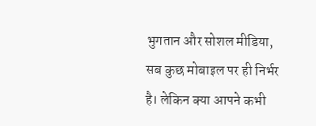भुगतान और सोशल मीडिया, सब कुछ मोबाइल पर ही निर्भर है। लेकिन क्या आपने कभी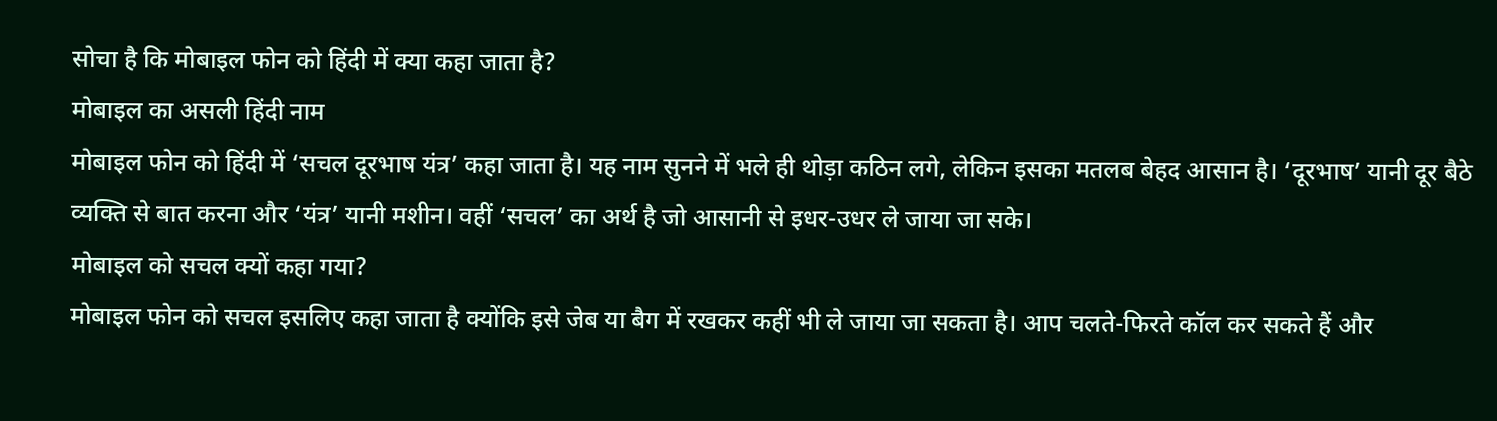सोचा है कि मोबाइल फोन को हिंदी में क्या कहा जाता है?
मोबाइल का असली हिंदी नाम
मोबाइल फोन को हिंदी में ‘सचल दूरभाष यंत्र’ कहा जाता है। यह नाम सुनने में भले ही थोड़ा कठिन लगे, लेकिन इसका मतलब बेहद आसान है। ‘दूरभाष’ यानी दूर बैठे व्यक्ति से बात करना और ‘यंत्र’ यानी मशीन। वहीं ‘सचल’ का अर्थ है जो आसानी से इधर-उधर ले जाया जा सके।
मोबाइल को सचल क्यों कहा गया?
मोबाइल फोन को सचल इसलिए कहा जाता है क्योंकि इसे जेब या बैग में रखकर कहीं भी ले जाया जा सकता है। आप चलते-फिरते कॉल कर सकते हैं और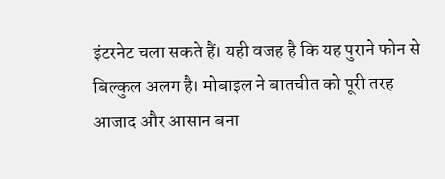इंटरनेट चला सकते हैं। यही वजह है कि यह पुराने फोन से बिल्कुल अलग है। मोबाइल ने बातचीत को पूरी तरह आजाद और आसान बना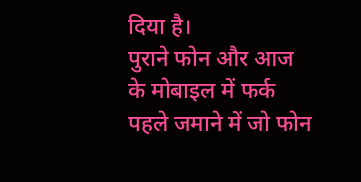दिया है।
पुराने फोन और आज के मोबाइल में फर्क
पहले जमाने में जो फोन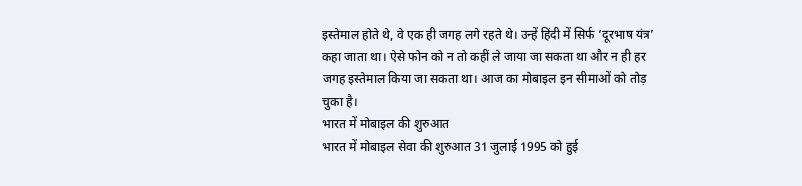इस्तेमाल होते थे, वे एक ही जगह लगे रहते थे। उन्हें हिंदी में सिर्फ ‘दूरभाष यंत्र’ कहा जाता था। ऐसे फोन को न तो कहीं ले जाया जा सकता था और न ही हर जगह इस्तेमाल किया जा सकता था। आज का मोबाइल इन सीमाओं को तोड़ चुका है।
भारत में मोबाइल की शुरुआत
भारत में मोबाइल सेवा की शुरुआत 31 जुलाई 1995 को हुई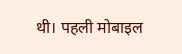थी। पहली मोबाइल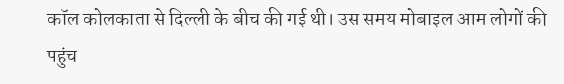कॉल कोलकाता से दिल्ली के बीच की गई थी। उस समय मोबाइल आम लोगों की पहुंच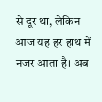से दूर था, लेकिन आज यह हर हाथ में नजर आता है। अब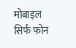मोबाइल सिर्फ फोन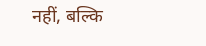नहीं, बल्कि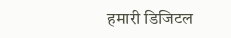हमारी डिजिटल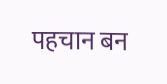पहचान बन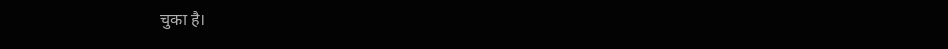चुका है।